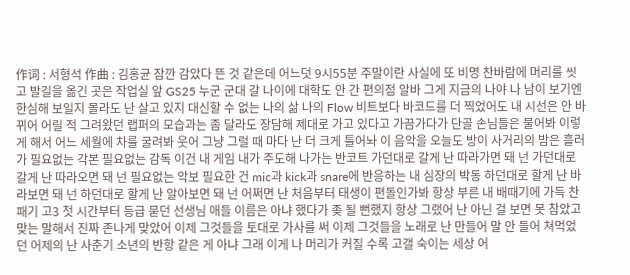作词 : 서형석 作曲 : 김홍균 잠깐 감았다 뜬 것 같은데 어느덧 9시55분 주말이란 사실에 또 비명 찬바람에 머리를 씻고 발길을 옮긴 곳은 작업실 앞 GS25 누군 군대 갈 나이에 대학도 안 간 편의점 알바 그게 지금의 나야 나 남이 보기엔 한심해 보일지 몰라도 난 살고 있지 대신할 수 없는 나의 삶 나의 Flow 비트보다 바코드를 더 찍었어도 내 시선은 안 바뀌어 어릴 적 그려왔던 랩퍼의 모습과는 좀 달라도 장담해 제대로 가고 있다고 가끔가다가 단골 손님들은 물어봐 이렇게 해서 어느 세월에 차를 굴려봐 웃어 그냥 그럴 때 마다 난 더 크게 틀어놔 이 음악을 오늘도 방이 사거리의 밤은 흘러가 필요없는 각본 필요없는 감독 이건 내 게임 내가 주도해 나가는 반코트 가던대로 갈게 난 따라가면 돼 넌 가던대로 갈게 난 따라오면 돼 넌 필요없는 악보 필요한 건 mic과 kick과 snare에 반응하는 내 심장의 박동 하던대로 할게 난 바라보면 돼 넌 하던대로 할게 난 알아보면 돼 넌 어쩌면 난 처음부터 태생이 편돌인가봐 항상 부른 내 배때기에 가득 찬 패기 고3 첫 시간부터 등급 묻던 선생님 애들 이름은 아냐 했다가 좆 될 뻔했지 항상 그랬어 난 아닌 걸 보면 못 참았고 맞는 말해서 진짜 존나게 맞았어 이제 그것들을 토대로 가사를 써 이제 그것들을 노래로 난 만들어 말 안 들어 쳐먹었던 어제의 난 사춘기 소년의 반항 같은 게 아냐 그래 이게 나 머리가 커질 수록 고갤 숙이는 세상 어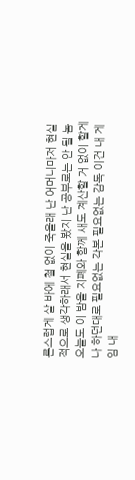른스럽게 살 바에 철 없이 죽을래 난 어머니마저 현실적으로 생각하래서 현실을 봤지 난 공부로는 안 될 놈 오늘도 이 밤을 지폐와 함께 새도 계산할 거 없이 할게 나 하던대로 필요없는 각본 필요없는 감독 이건 내 게임 내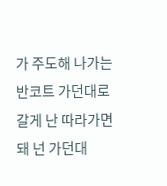가 주도해 나가는 반코트 가던대로 갈게 난 따라가면 돼 넌 가던대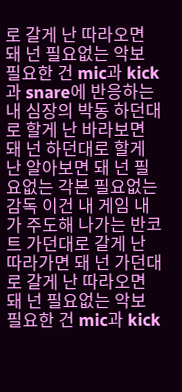로 갈게 난 따라오면 돼 넌 필요없는 악보 필요한 건 mic과 kick과 snare에 반응하는 내 심장의 박동 하던대로 할게 난 바라보면 돼 넌 하던대로 할게 난 알아보면 돼 넌 필요없는 각본 필요없는 감독 이건 내 게임 내가 주도해 나가는 반코트 가던대로 갈게 난 따라가면 돼 넌 가던대로 갈게 난 따라오면 돼 넌 필요없는 악보 필요한 건 mic과 kick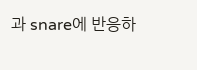과 snare에 반응하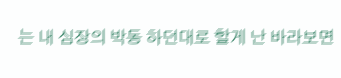는 내 심장의 박동 하던대로 할게 난 바라보면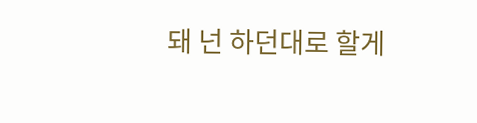돼 넌 하던대로 할게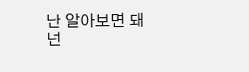난 알아보면 돼 넌